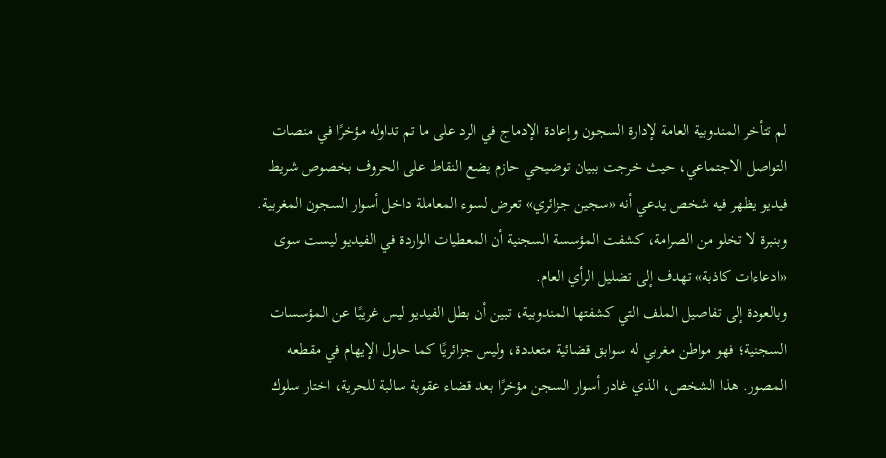لم تتأخر المندوبية العامة لإدارة السجون وإعادة الإدماج في الرد على ما تم تداوله مؤخرًا في منصات التواصل الاجتماعي، حيث خرجت ببيان توضيحي حازم يضع النقاط على الحروف بخصوص شريط فيديو يظهر فيه شخص يدعي أنه «سجين جزائري» تعرض لسوء المعاملة داخل أسوار السجون المغربية. وبنبرة لا تخلو من الصرامة، كشفت المؤسسة السجنية أن المعطيات الواردة في الفيديو ليست سوى «ادعاءات كاذبة» تهدف إلى تضليل الرأي العام.
وبالعودة إلى تفاصيل الملف التي كشفتها المندوبية، تبين أن بطل الفيديو ليس غريبًا عن المؤسسات السجنية؛ فهو مواطن مغربي له سوابق قضائية متعددة، وليس جزائريًا كما حاول الإيهام في مقطعه المصور. هذا الشخص، الذي غادر أسوار السجن مؤخرًا بعد قضاء عقوبة سالبة للحرية، اختار سلوك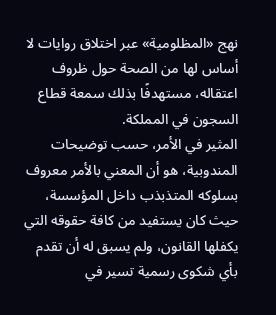نهج «المظلومية» عبر اختلاق روايات لا أساس لها من الصحة حول ظروف اعتقاله، مستهدفًا بذلك سمعة قطاع السجون في المملكة.
المثير في الأمر، حسب توضيحات المندوبية، هو أن المعني بالأمر معروف بسلوكه المتذبذب داخل المؤسسة، حيث كان يستفيد من كافة حقوقه التي يكفلها القانون، ولم يسبق له أن تقدم بأي شكوى رسمية تسير في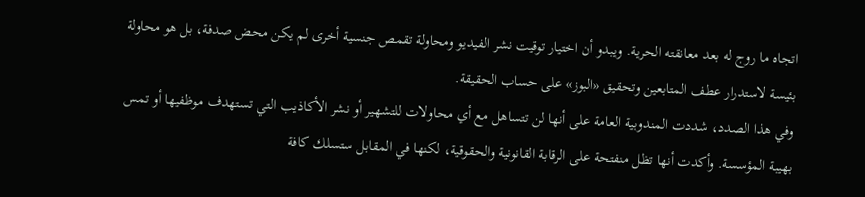اتجاه ما روج له بعد معانقته الحرية. ويبدو أن اختيار توقيت نشر الفيديو ومحاولة تقمص جنسية أخرى لم يكن محض صدفة، بل هو محاولة بئيسة لاستدرار عطف المتابعين وتحقيق «البوز» على حساب الحقيقة.
وفي هذا الصدد، شددت المندوبية العامة على أنها لن تتساهل مع أي محاولات للتشهير أو نشر الأكاذيب التي تستهدف موظفيها أو تمس بهيبة المؤسسة. وأكدت أنها تظل منفتحة على الرقابة القانونية والحقوقية، لكنها في المقابل ستسلك كافة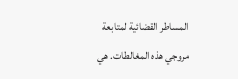المساطر القضائية لمتابعة مروجي هذه المغالطات. هي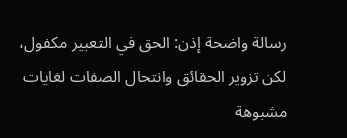رسالة واضحة إذن: الحق في التعبير مكفول، لكن تزوير الحقائق وانتحال الصفات لغايات مشبوهة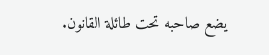يضع صاحبه تحت طائلة القانون.